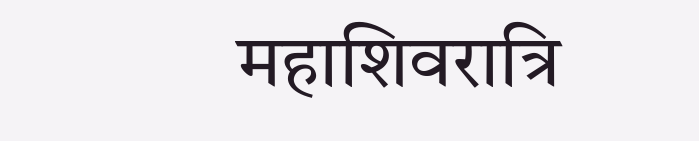महाशिवरात्रि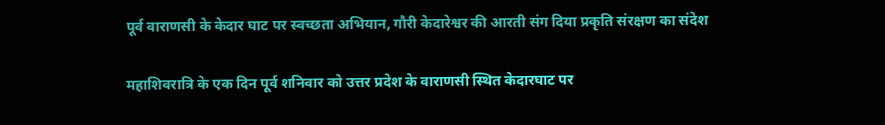पूर्व वाराणसी के केदार घाट पर स्वच्छता अभियान, गौरी केदारेश्वर की आरती संग दिया प्रकृति संरक्षण का संदेश

महाशिवरात्रि के एक दिन पूर्व शनिवार को उत्तर प्रदेश के वाराणसी स्थित केदारघाट पर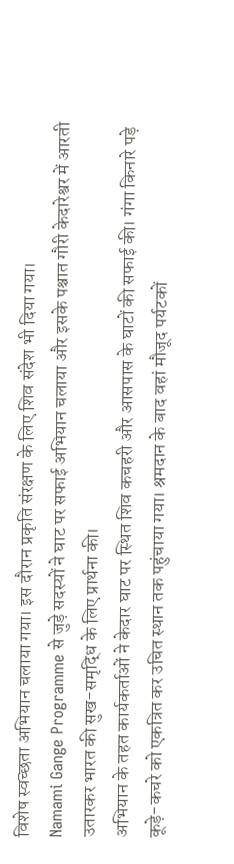विशेष स्वच्छता अभियान चलाया गया। इस दौरान प्रकृति संरक्षण के लिए शिव संदेश भी दिया गया।
Namami Gange Programme से जुड़े सदस्यों ने घाट पर सफाई अभियान चलाया और इसके पश्चात गौरी केदारेश्वर में आरती उतारकर भारत की सुख-समृद्धि के लिए प्रार्थना की।
अभियान के तहत कार्यकर्ताओं ने केदार घाट पर स्थित शिव कचहरी और आसपास के घाटों की सफाई की। गंगा किनारे पड़े कूड़े-कचरे को एकत्रित कर उचित स्थान तक पहुंचाया गया। श्रमदान के बाद वहां मौजूद पर्यटकों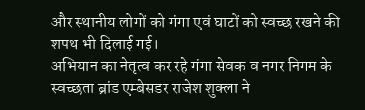और स्थानीय लोगों को गंगा एवं घाटों को स्वच्छ रखने की शपथ भी दिलाई गई।
अभियान का नेतृत्व कर रहे गंगा सेवक व नगर निगम के स्वच्छता ब्रांड एम्बेसडर राजेश शुक्ला ने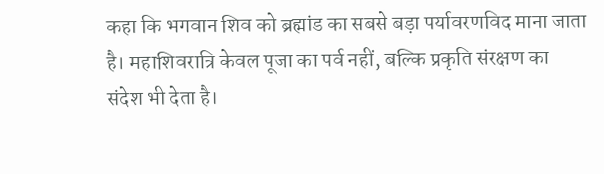कहा कि भगवान शिव को ब्रह्मांड का सबसे बड़ा पर्यावरणविद माना जाता है। महाशिवरात्रि केवल पूजा का पर्व नहीं, बल्कि प्रकृति संरक्षण का संदेश भी देता है।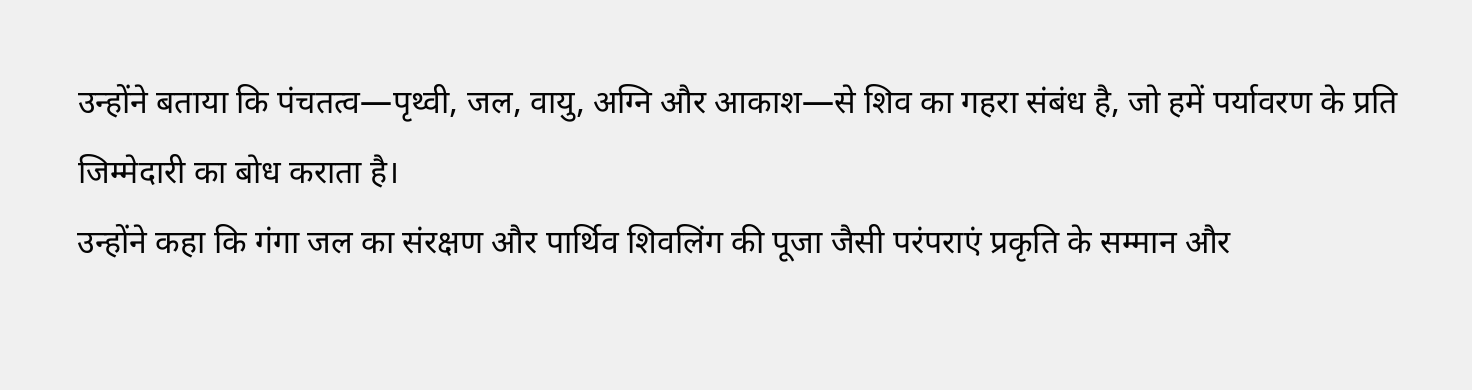उन्होंने बताया कि पंचतत्व—पृथ्वी, जल, वायु, अग्नि और आकाश—से शिव का गहरा संबंध है, जो हमें पर्यावरण के प्रति जिम्मेदारी का बोध कराता है।
उन्होंने कहा कि गंगा जल का संरक्षण और पार्थिव शिवलिंग की पूजा जैसी परंपराएं प्रकृति के सम्मान और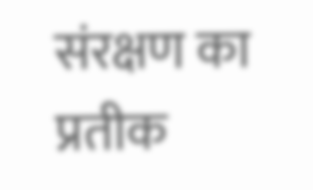संरक्षण का प्रतीक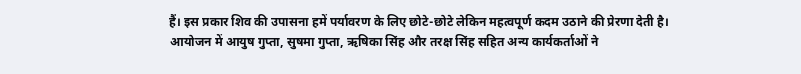हैं। इस प्रकार शिव की उपासना हमें पर्यावरण के लिए छोटे-छोटे लेकिन महत्वपूर्ण कदम उठाने की प्रेरणा देती है।
आयोजन में आयुष गुप्ता, सुषमा गुप्ता, ऋषिका सिंह और तरक्ष सिंह सहित अन्य कार्यकर्ताओं ने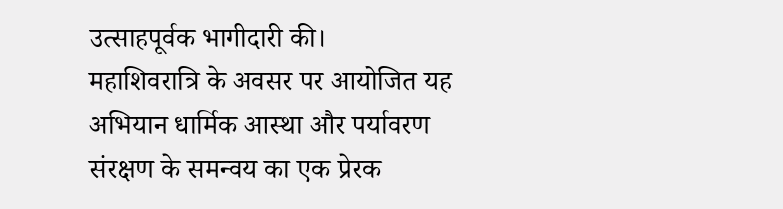उत्साहपूर्वक भागीदारी की।
महाशिवरात्रि के अवसर पर आयोजित यह अभियान धार्मिक आस्था और पर्यावरण संरक्षण के समन्वय का एक प्रेरक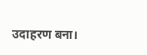उदाहरण बना।